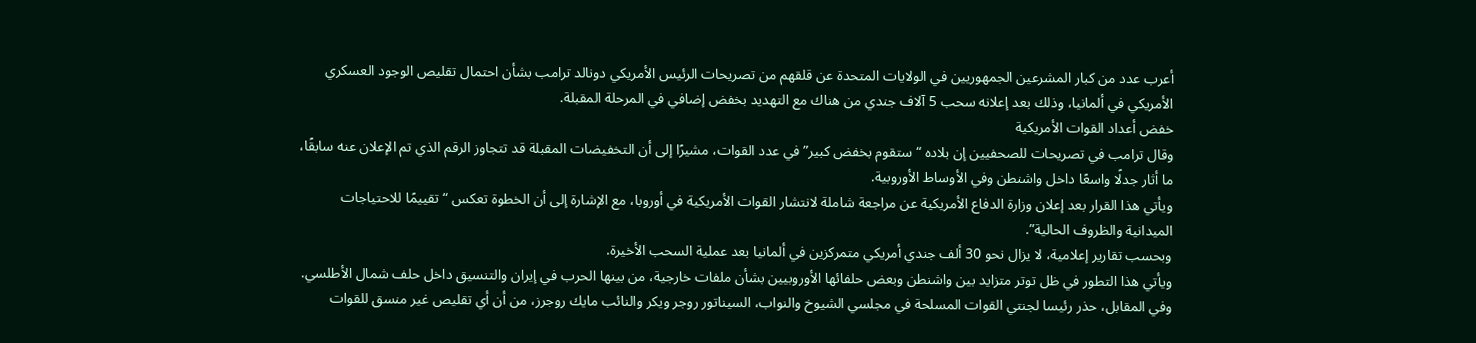أعرب عدد من كبار المشرعين الجمهوريين في الولايات المتحدة عن قلقهم من تصريحات الرئيس الأمريكي دونالد ترامب بشأن احتمال تقليص الوجود العسكري الأمريكي في ألمانيا، وذلك بعد إعلانه سحب 5 آلاف جندي من هناك مع التهديد بخفض إضافي في المرحلة المقبلة.
خفض أعداد القوات الأمريكية
وقال ترامب في تصريحات للصحفيين إن بلاده “ستقوم بخفض كبير” في عدد القوات، مشيرًا إلى أن التخفيضات المقبلة قد تتجاوز الرقم الذي تم الإعلان عنه سابقًا، ما أثار جدلًا واسعًا داخل واشنطن وفي الأوساط الأوروبية.
ويأتي هذا القرار بعد إعلان وزارة الدفاع الأمريكية عن مراجعة شاملة لانتشار القوات الأمريكية في أوروبا، مع الإشارة إلى أن الخطوة تعكس “تقييمًا للاحتياجات الميدانية والظروف الحالية”.
وبحسب تقارير إعلامية، لا يزال نحو 30 ألف جندي أمريكي متمركزين في ألمانيا بعد عملية السحب الأخيرة.
ويأتي هذا التطور في ظل توتر متزايد بين واشنطن وبعض حلفائها الأوروبيين بشأن ملفات خارجية، من بينها الحرب في إيران والتنسيق داخل حلف شمال الأطلسي.
وفي المقابل، حذر رئيسا لجنتي القوات المسلحة في مجلسي الشيوخ والنواب، السيناتور روجر ويكر والنائب مايك روجرز، من أن أي تقليص غير منسق للقوات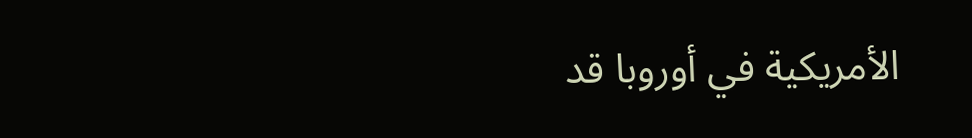الأمريكية في أوروبا قد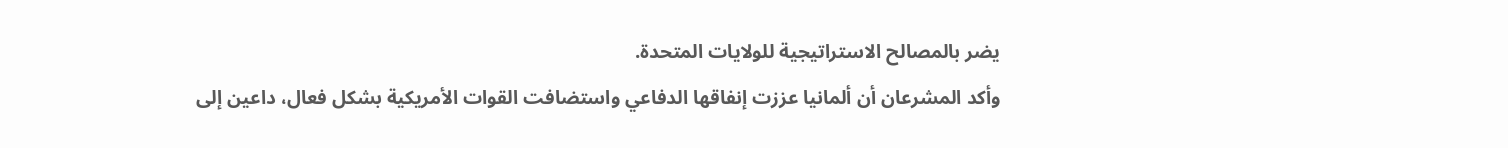يضر بالمصالح الاستراتيجية للولايات المتحدة.
وأكد المشرعان أن ألمانيا عززت إنفاقها الدفاعي واستضافت القوات الأمريكية بشكل فعال، داعين إلى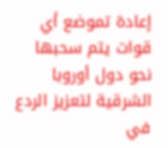إعادة تموضع أي قوات يتم سحبها نحو دول أوروبا الشرقية لتعزيز الردع في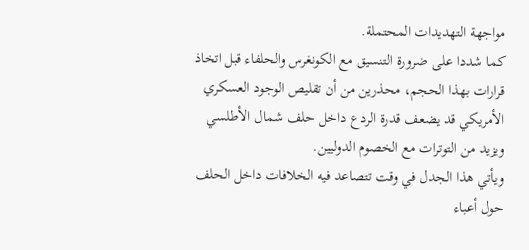مواجهة التهديدات المحتملة.
كما شددا على ضرورة التنسيق مع الكونغرس والحلفاء قبل اتخاذ قرارات بهذا الحجم، محذرين من أن تقليص الوجود العسكري الأمريكي قد يضعف قدرة الردع داخل حلف شمال الأطلسي ويزيد من التوترات مع الخصوم الدوليين.
ويأتي هذا الجدل في وقت تتصاعد فيه الخلافات داخل الحلف حول أعباء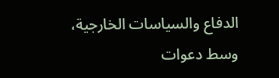الدفاع والسياسات الخارجية، وسط دعوات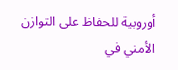أوروبية للحفاظ على التوازن الأمني في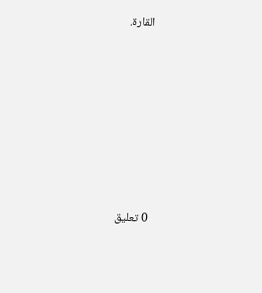القارة.













0 تعليق